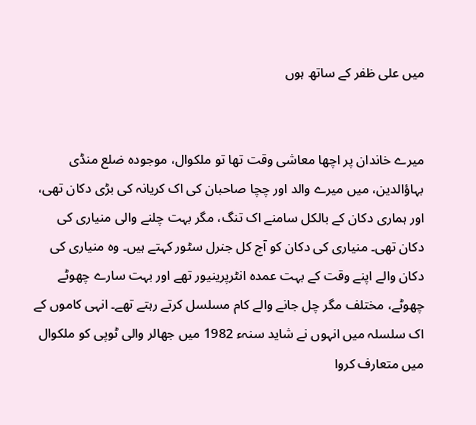میں علی ظفر کے ساتھ ہوں


میرے خاندان پر اچھا معاشی وقت تھا تو ملکوال، موجودہ ضلع منڈی بہاؤالدین، میں میرے والد اور چچا صاحبان کی اک کریانہ کی بڑی دکان تھی، اور ہماری دکان کے بالکل سامنے اک تنگ، مگر بہت چلنے والی منیاری کی دکان تھی۔ منیاری کی دکان کو آج کل جنرل سٹور کہتے ہیں۔ وہ منیاری کی دکان والے اپنے وقت کے بہت عمدہ انٹرپرینیور تھے اور بہت سارے چھوٹے چھوٹے، مختلف مگر چل جانے والے کام مسلسل کرتے رہتے تھے۔ انہی کاموں کے اک سلسلہ میں انہوں نے شاید سنہء 1982 میں جھالر والی ٹوپی کو ملکوال میں متعارف کروا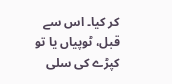کر کیا۔ اس سے قبل، ٹوپیاں یا تو کپڑے کی سلی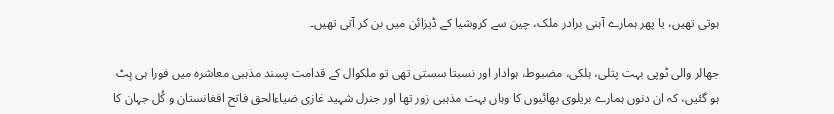ہوتی تھیں، یا پھر ہمارے آہنی برادر ملک، چین سے کروشیا کے ڈیزائن میں بن کر آتی تھیں۔

جھالر والی ٹوپی بہت پتلی، ہلکی، مضبوط، ہوادار اور نسبتا سستی تھی تو ملکوال کے قدامت پسند مذہبی معاشرہ میں فورا ہی ہِٹ ہو گئیں، کہ ان دنوں ہمارے بریلوی بھائیوں کا وہاں بہت مذہبی زور تھا اور جنرل شہید غازی ضیاءالحق فاتح افغانستان و کُل جہان کا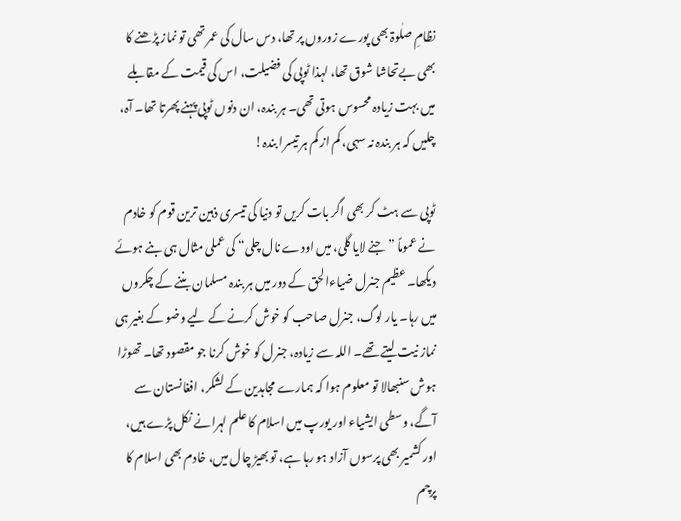نظامِ صلٰوۃ بھی پورے زوروں پر تھا، دس سال کی عمر تھی تو نماز پڑھنے کا بھی بےتحاشا شوق تھا، لہذا ٹوپی کی فضیلت، اس کی قیمت کے مقابلے میں بہت زیادہ محسوس ہوتی تھی۔ ہر بندہ، ان دنوں ٹوپی پہنے پھرتا تھا۔ آہ، چلیں کہ ہر بندہ نہ سہی، کم از کم ہر تیسرا بندہ!

ٹوپی سے ہٹ کر بھی اگر بات کریں تو دنیا کی تیسری ذہین ترین قوم کو خادم نے عموماً ”جنے لایا گلی، میں اودے نال چلی“ کی عملی مثال ہی بنے ہوئے دیکھا۔ عظیم جنرل ضیاءالحق کے دور میں ہر بندہ مسلمان بننے کے چکروں میں رہا۔ یار لوگ، جنرل صاحب کو خوش کرنے کے لیے وضو کے بغیر ہی نماز نیت لیتے تھے۔ اللہ سے زیادہ، جنرل کو خوش کرنا جو مقصود تھا۔ تھوڑا ہوش سنبھالا تو معلوم ہوا کہ ہمارے مجاہدین کے لشکر، افغانستان سے آگے، وسطی ایشیاء اور یورپ میں اسلام کا علم لہرانے نکل پڑے ہیں، اور کشمیر بھی پرسوں آزاد ہو رہا ہے، تو بھیڑ چال میں، خادم بھی اسلام کا پرچم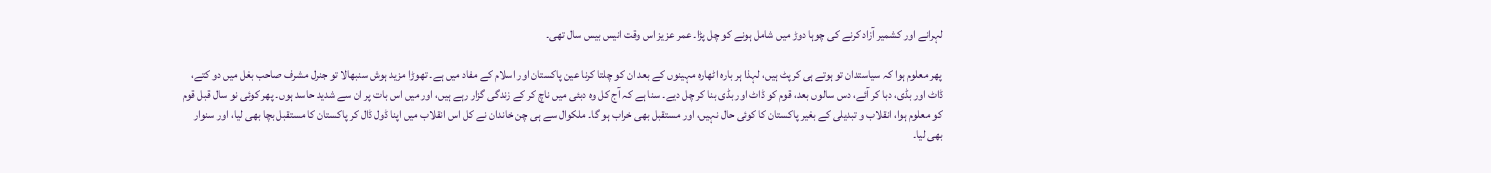لہرانے اور کشمیر آزاد کرنے کی چوہا دوڑ میں شامل ہونے کو چل پڑا۔ عمر عزیز اس وقت انیس بیس سال تھی۔

پھر معلوم ہوا کہ سیاستدان تو ہوتے ہی کرپٹ ہیں، لہذا ہر بارہ اٹھارہ مہینوں کے بعد ان کو چلتا کرنا عین پاکستان اور اسلام کے مفاد میں ہے۔ تھوڑا مزید ہوش سنبھالا تو جنرل مشرف صاحب بغل میں دو کتے، ڈاٹ اور بڈی، دبا کر آئے، دس سالوں بعد، قوم کو ڈاٹ اور بڈی بنا کر چل دیے۔ سنا ہے کہ آج کل وہ دبئی میں ناچ کر کے زندگی گزار رہے ہیں، اور میں اس بات پر ان سے شدید حاسد ہوں۔ پھر کوئی نو سال قبل قوم کو معلوم ہوا، انقلاب و تبدیلی کے بغیر پاکستان کا کوئی حال نہیں، اور مستقبل بھی خراب ہو گا۔ ملکوال سے ہی چن خاندان نے کل اس انقلاب میں اپنا ڈول ڈال کر پاکستان کا مستقبل بچا بھی لیا، اور سنوار بھی لیا۔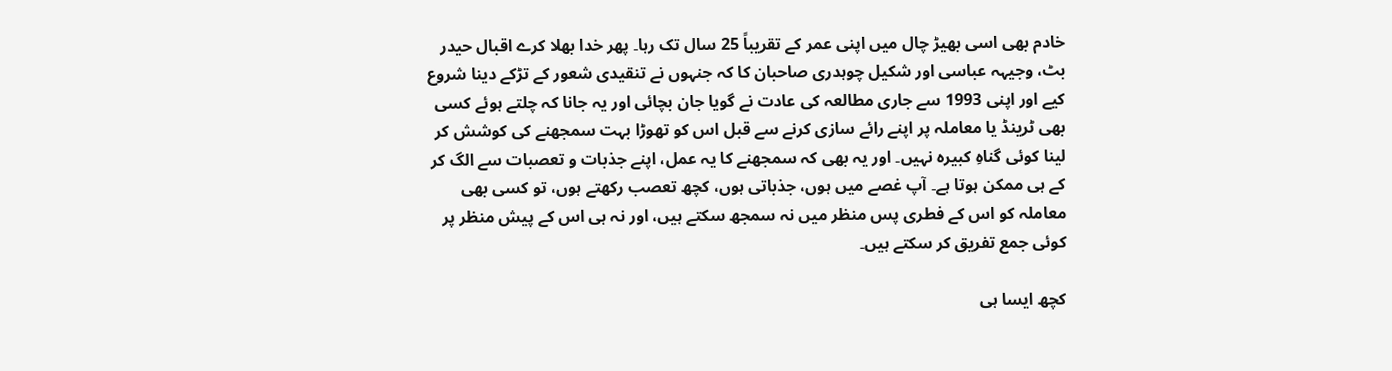خادم بھی اسی بھیڑ چال میں اپنی عمر کے تقریباً 25 سال تک رہا۔ پھر خدا بھلا کرے اقبال حیدر بٹ، وجیہہ عباسی اور شکیل چوہدری صاحبان کا کہ جنہوں نے تنقیدی شعور کے تڑکے دینا شروع کیے اور اپنی 1993 سے جاری مطالعہ کی عادت نے گویا جان بچائی اور یہ جانا کہ چلتے ہوئے کسی بھی ٹرینڈ یا معاملہ پر اپنے رائے سازی کرنے سے قبل اس کو تھوڑا بہت سمجھنے کی کوشش کر لینا کوئی گناہِ کبیرہ نہیں۔ اور یہ بھی کہ سمجھنے کا یہ عمل، اپنے جذبات و تعصبات سے الگ کر کے ہی ممکن ہوتا ہے۔ آپ غصے میں ہوں، جذباتی ہوں، کچھ تعصب رکھتے ہوں، تو کسی بھی معاملہ کو اس کے فطری پس منظر میں نہ سمجھ سکتے ہیں، اور نہ ہی اس کے پیش منظر پر کوئی جمع تفریق کر سکتے ہیں۔

کچھ ایسا ہی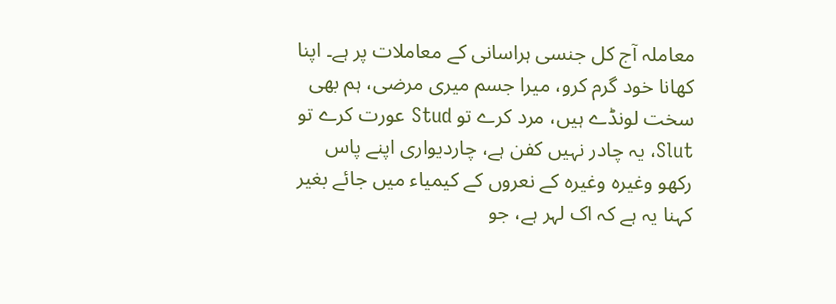معاملہ آج کل جنسی ہراسانی کے معاملات پر ہے۔ اپنا کھانا خود گرم کرو، میرا جسم میری مرضی، ہم بھی سخت لونڈے ہیں، مرد کرے تو Stud عورت کرے تو Slut، یہ چادر نہیں کفن ہے، چاردیواری اپنے پاس رکھو وغیرہ وغیرہ کے نعروں کے کیمیاء میں جائے بغیر کہنا یہ ہے کہ اک لہر ہے، جو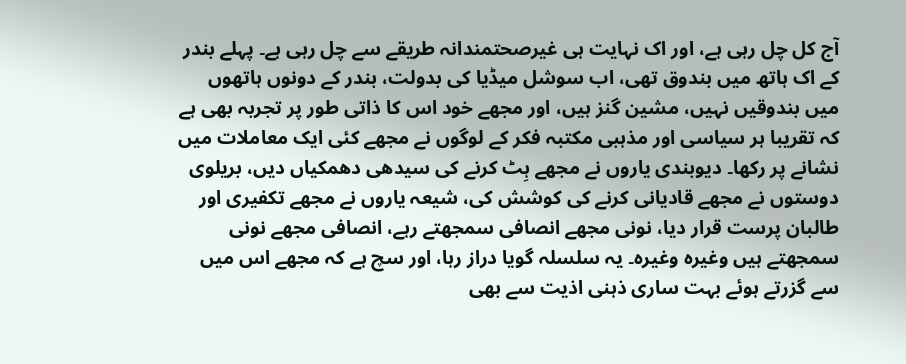آج کل چل رہی ہے، اور اک نہایت ہی غیرصحتمندانہ طریقے سے چل رہی ہے۔ پہلے بندر کے اک ہاتھ میں بندوق تھی، اب سوشل میڈیا کی بدولت، بندر کے دونوں ہاتھوں میں بندوقیں نہیں، مشین گنز ہیں، اور مجھے خود اس کا ذاتی طور پر تجربہ بھی ہے کہ تقریبا ہر سیاسی اور مذہبی مکتبہ فکر کے لوگوں نے مجھے کئی ایک معاملات میں نشانے پر رکھا۔ دیوبندی یاروں نے مجھے ہِٹ کرنے کی سیدھی دھمکیاں دیں، بریلوی دوستوں نے مجھے قادیانی کرنے کی کوشش کی، شیعہ یاروں نے مجھے تکفیری اور طالبان پرست قرار دیا، نونی مجھے انصافی سمجھتے رہے، انصافی مجھے نونی سمجھتے ہیں وغیرہ وغیرہ۔ یہ سلسلہ گویا دراز رہا، اور سچ ہے کہ مجھے اس میں سے گزرتے ہوئے بہت ساری ذہنی اذیت سے بھی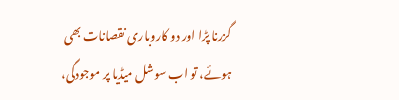گزرنا پڑا اور دو کاروباری نقصانات بھی ہوئے، تو اب سوشل میڈیا پر موجودگی،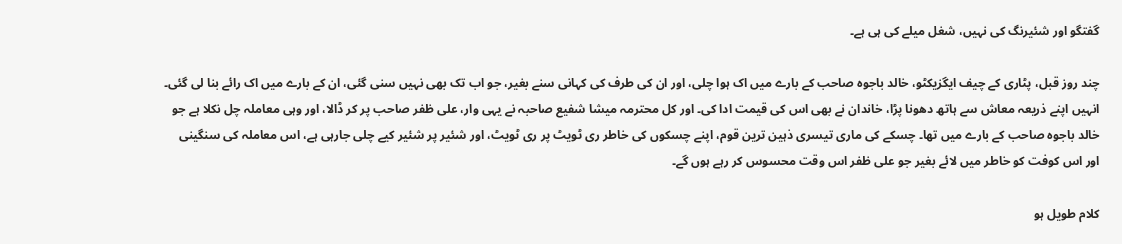گفتگو اور شئیرنگ کی نہیں، شغل میلے کی ہی ہے۔

چند روز قبل، پٹاری کے چیف ایگزیکٹو، خالد باجوہ صاحب کے بارے میں اک ہوا چلی، اور ان کی طرف کی کہانی سنے بغیر، جو اب تک بھی نہیں سنی گئی، ان کے بارے میں اک رائے بنا لی گئی۔ انہیں اپنے ذریعہ معاش سے ہاتھ دھونا پڑا، خاندان نے بھی اس کی قیمت ادا کی۔ اور کل محترمہ میشا شفیع صاحبہ نے یہی وار، علی ظفر صاحب پر کر ڈالا، اور وہی معاملہ چل نکلا ہے جو خالد باجوہ صاحب کے بارے میں تھا۔ چسکے کی ماری تیسری ذہین ترین قوم، اپنے چسکوں کی خاطر ری ٹویٹ پر ری ٹویٹ، اور شئیر پر شئیر کیے چلی جارہی ہے، اس معاملہ کی سنگینی اور اس کوفت کو خاطر میں لائے بغیر جو علی ظفر اس وقت محسوس کر رہے ہوں گے۔

کلام طویل ہو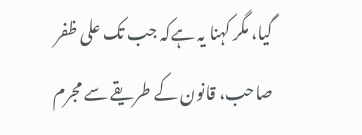گیا، مگر کہنا یہ ہےکہ جب تک علی ظفر صاحب، قانون کے طریقے سے مجرم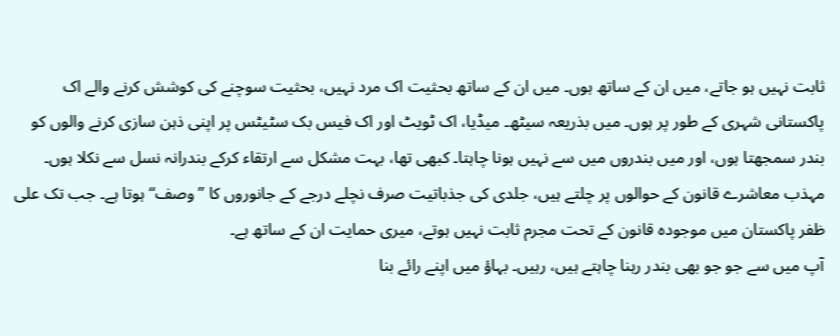ثابت نہیں ہو جاتے، میں ان کے ساتھ ہوں۔ میں ان کے ساتھ بحثیت اک مرد نہیں، بحثیت سوچنے کی کوشش کرنے والے اک پاکستانی شہری کے طور پر ہوں۔ میں بذریعہ سیٹھ۔ میڈیا، اک ٹویٹ اور اک فیس بک سٹیٹس پر اپنی ذہن سازی کرنے والوں کو بندر سمجھتا ہوں، اور میں بندروں میں سے نہیں ہونا چاہتا۔ کبھی تھا، بہت مشکل سے ارتقاء کرکے بندرانہ نسل سے نکلا ہوں۔ مہذب معاشرے قانون کے حوالوں پر چلتے ہیں، جلدی کی جذباتیت صرف نچلے درجے کے جانوروں کا ”وصف“ ہوتا ہے۔ جب تک علی ظفر پاکستان میں موجودہ قانون کے تحت مجرم ثابت نہیں ہوتے، میری حمایت ان کے ساتھ ہے۔
آپ میں سے جو جو بھی بندر رہنا چاہتے ہیں، رہیں۔ بہاؤ میں اپنے رائے بنا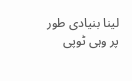لینا بنیادی طور پر وہی ٹوپی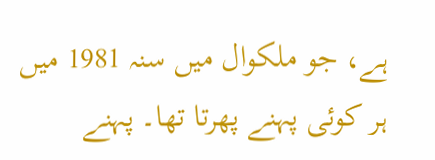ہے، جو ملکوال میں سنہ 1981 میں ہر کوئی پہنے پھرتا تھا۔ پہنے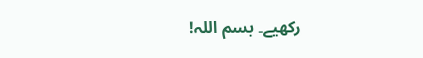رکھیے۔ بسم اللہ!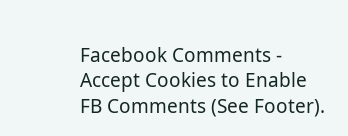Facebook Comments - Accept Cookies to Enable FB Comments (See Footer).